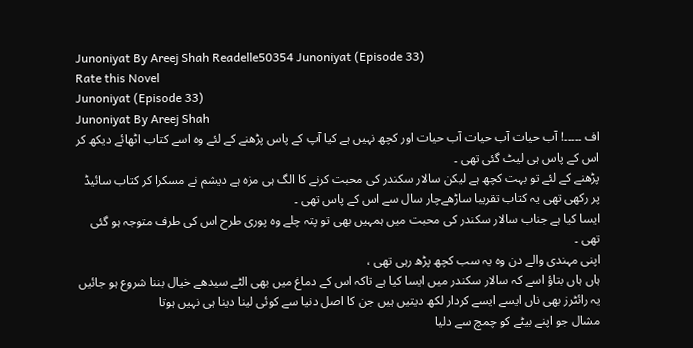Junoniyat By Areej Shah Readelle50354 Junoniyat (Episode 33)
Rate this Novel
Junoniyat (Episode 33)
Junoniyat By Areej Shah
اف ۔۔۔۔۔! آب حیات آب حیات آب حیات اور کچھ نہیں ہے کیا آپ کے پاس پڑھنے کے لئے وہ اسے کتاب اٹھائے دیکھ کر اس کے پاس ہی لیٹ گئی تھی ۔
پڑھنے کے لئے تو بہت کچھ ہے لیکن سالار سکندر کی محبت کرنے کا الگ ہی مزہ ہے دیشم نے مسکرا کر کتاب سائیڈ پر رکھی تھی یہ کتاب تقریبا ساڑھےچار سال سے اس کے پاس تھی ۔
ایسا کیا ہے جناب سالار سکندر کی محبت میں ہمہیں بھی تو پتہ چلے وہ پوری طرح اس کی طرف متوجہ ہو گئی تھی ۔
اپنی مہندی والے دن وہ یہ سب کچھ پڑھ رہی تھی ،
ہاں ہاں بتاؤ اسے کہ سالار سکندر میں ایسا کیا ہے تاکہ اس کے دماغ میں بھی الٹے سیدھے خیال بننا شروع ہو جائیں یہ رائٹرز بھی ناں ایسے ایسے کردار لکھ دیتیں ہیں جن کا اصل دنیا سے کوئی لینا دینا ہی نہیں ہوتا
مشال جو اپنے بیٹے کو چمچ سے دلیا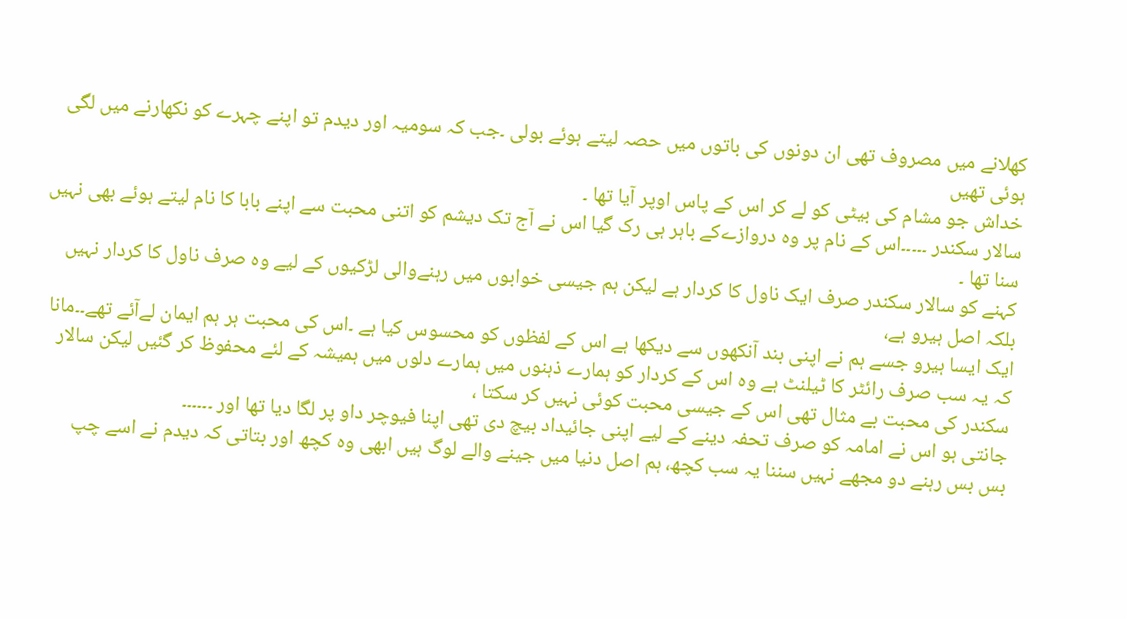کھلانے میں مصروف تھی ان دونوں کی باتوں میں حصہ لیتے ہوئے بولی ۔جب کہ سومیہ اور دیدم تو اپنے چہرے کو نکھارنے میں لگی ہوئی تھیں
خداش جو مشام کی بیٹی کو لے کر اس کے پاس اوپر آیا تھا ۔
سالار سکندر ۔۔۔۔۔اس کے نام پر وہ دروازےکے باہر ہی رک گیا اس نے آج تک دیشم کو اتنی محبت سے اپنے بابا کا نام لیتے ہوئے بھی نہیں سنا تھا ۔
کہنے کو سالار سکندر صرف ایک ناول کا کردار ہے لیکن ہم جیسی خوابوں میں رہنےوالی لڑکیوں کے لیے وہ صرف ناول کا کردار نہیں بلکہ اصل ہیرو ہے،
ایک ایسا ہیرو جسے ہم نے اپنی بند آنکھوں سے دیکھا ہے اس کے لفظوں کو محسوس کیا ہے ۔اس کی محبت ہر ہم ایمان لےآئے تھے۔۔مانا کہ یہ سب صرف رائٹر کا ٹیلنٹ ہے وہ اس کے کردار کو ہمارے ذہنوں میں ہمارے دلوں میں ہمیشہ کے لئے محفوظ کر گئیں لیکن سالار سکندر کی محبت بے مثال تھی اس کے جیسی محبت کوئی نہیں کر سکتا ،
جانتی ہو اس نے امامہ کو صرف تحفہ دینے کے لیے اپنی جائیداد بیچ دی تھی اپنا فیوچر داو پر لگا دیا تھا اور ۔۔۔۔۔۔
بس بس رہنے دو مجھے نہیں سننا یہ سب کچھ، ہم اصل دنیا میں جینے والے لوگ ہیں ابھی وہ کچھ اور بتاتی کہ دیدم نے اسے چپ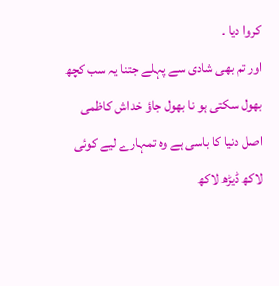کروا دیا ۔
اور تم بھی شادی سے پہلے جتنا یہ سب کچھ بھول سکتی ہو نا بھول جاؤ خداش کاظمی اصل دنیا کا باسی ہے وہ تمہارے لیے کوئی لاکھ ڈیڑھ لاکھ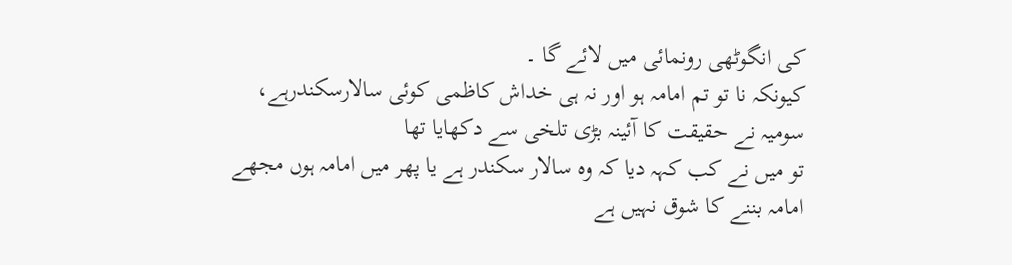کی انگوٹھی رونمائی میں لائے گا ۔
کیونکہ نا تو تم امامہ ہو اور نہ ہی خداش کاظمی کوئی سالارسکندرہے، سومیہ نے حقیقت کا آئینہ بڑی تلخی سے دکھایا تھا
تو میں نے کب کہہ دیا کہ وہ سالار سکندر ہے یا پھر میں امامہ ہوں مجھے امامہ بننے کا شوق نہیں ہے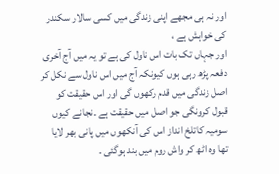اور نہ ہی مجھے اپنی زندگی میں کسی سالار سکندر کی خواہش ہے ،
اور جہاں تک بات اس ناول کی ہے تو یہ میں آج آخری دفعہ پڑھ رہی ہوں کیونکہ آج میں اس ناول سے نکل کر اصل زندگی میں قدم رکھوں گی اور اس حقیقت کو قبول کرونگی جو اصل میں حقیقت ہے ۔نجانے کیوں سومیہ کاتلخ انداز اس کی آنکھوں میں پانی بھر لایا تھا وہ اٹھ کر واش روم میں بند ہوگئی ۔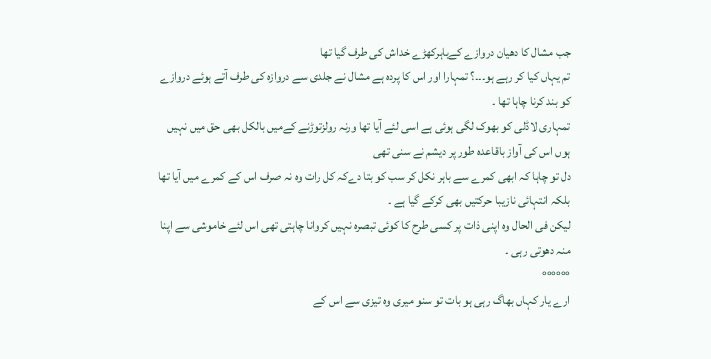جب مشال کا دھیان دروازے کےباہرکھڑے خداش کی طرف گیا تھا
تم یہاں کیا کر رہے ہو۔۔۔؟ تمہارا اور اس کا پردہ ہے مشال نے جلدی سے دروازہ کی طرف آتے ہوئے دروازے کو بند کرنا چاہا تھا ۔
تمہاری لاڈلی کو بھوک لگی ہوئی ہے اسی لئے آیا تھا ورنہ رولزتوڑنے کےمیں بالکل بھی حق میں نہیں ہوں اس کی آواز باقاعدہ طور پر دیشم نے سنی تھی
دل تو چاہا کہ ابھی کمرے سے باہر نکل کر سب کو بتا دےکہ کل رات وہ نہ صرف اس کے کمرے میں آیا تھا بلکہ انتہائی نازیبا حرکتیں بھی کرکے گیا ہے ۔
لیکن فی الحال وہ اپنی ذات پر کسی طرح کا کوئی تبصرہ نہیں کروانا چاہتی تھی اس لئے خاموشی سے اپنا منہ دھوتی رہی ۔
°°°°°°
ارے یار کہاں بھاگ رہی ہو بات تو سنو میری وہ تیزی سے اس کے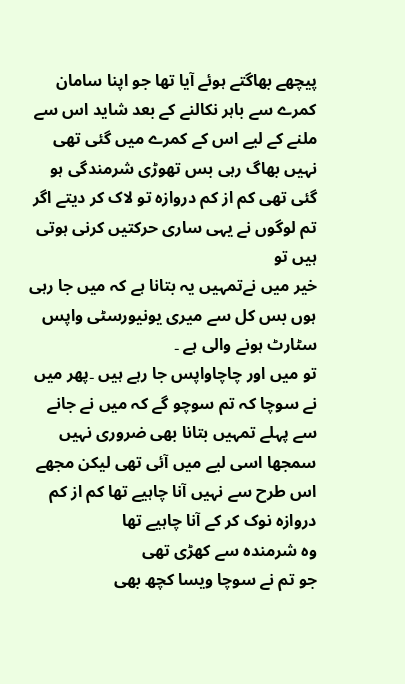پیچھے بھاگتے ہوئے آیا تھا جو اپنا سامان کمرے سے باہر نکالنے کے بعد شاید اس سے ملنے کے لیے اس کے کمرے میں گئی تھی
نہیں بھاگ رہی بس تھوڑی شرمندگی ہو گئی تھی کم از کم دروازہ تو لاک کر دیتے اگر تم لوگوں نے یہی ساری حرکتیں کرنی ہوتی ہیں تو
خیر میں نےتمہیں یہ بتانا ہے کہ میں جا رہی ہوں بس کل سے میری یونیورسٹی واپس سٹارٹ ہونے والی ہے ۔
تو میں اور چاچاواپس جا رہے ہیں ۔پھر میں نے سوچا کہ تم سوچو گے کہ میں نے جانے سے پہلے تمہیں بتانا بھی ضروری نہیں سمجھا اسی لیے میں آئی تھی لیکن مجھے اس طرح سے نہیں آنا چاہیے تھا کم از کم دروازہ نوک کر کے آنا چاہیے تھا
وہ شرمندہ سے کھڑی تھی
جو تم نے سوچا ویسا کچھ بھی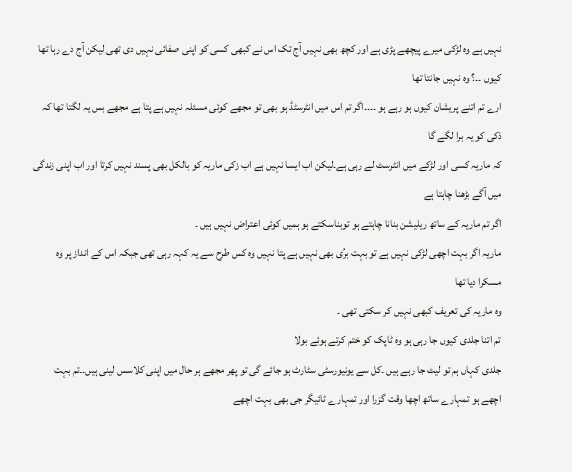نہیں ہے وہ لڑکی میرے پیچھے پڑی ہے اور کچھ بھی نہیں آج تک اس نے کبھی کسی کو اپنی صفائی نہیں دی تھی لیکن آج دے رہا تھا کیوں ۔۔؟ وہ نہیں جانتا تھا
ارے تم اتنے پریشان کیوں ہو رہے ہو ۔۔۔۔اگر تم اس میں انٹرسٹڈ ہو بھی تو مجھے کوئی مسئلہ نہیں ہے پتا ہے مجھے بس یہ لگتا تھا کہ ذکی کو یہ برا لگے گا
کہ ماریہ کسی اور لڑکے میں انٹرسٹ لے رہی ہے۔لیکن اب ایسا نہیں ہے اب زکی ماریہ کو بالکل بھی پسند نہیں کرتا اور اب اپنی زندگی میں آگے بڑھنا چاہتا ہے
اگر تم ماریہ کے ساتھ ریلیشن بنانا چاہتے ہو توبناسکتے ہو ہمیں کوئی اعتراض نہیں ہیں ۔
ماریہ اگر بہت اچھی لڑکی نہیں ہے تو بہت برُی بھی نہیں ہے پتا نہیں وہ کس طرح سے یہ کہہ رہی تھی جبکہ اس کے انداز پر وہ مسکرا دیا تھا
وہ ماریہ کی تعریف کبھی نہیں کر سکتی تھی ۔
تم اتنا جلدی کیوں جا رہی ہو وہ ٹاپک کو ختم کرتے ہوئے بولا
جلدی کہاں ہم تو لیٹ جا رہے ہیں ۔کل سے یونیورسٹی سٹارٹ ہو جائے گی تو پھر مجھے ہر حال میں اپنی کلاسس لینی ہیں۔۔تم بہت اچھے ہو تمہارے ساتھ اچھا وقت گزرا اور تمہارے ٹائیگر جی بھی بہت اچھے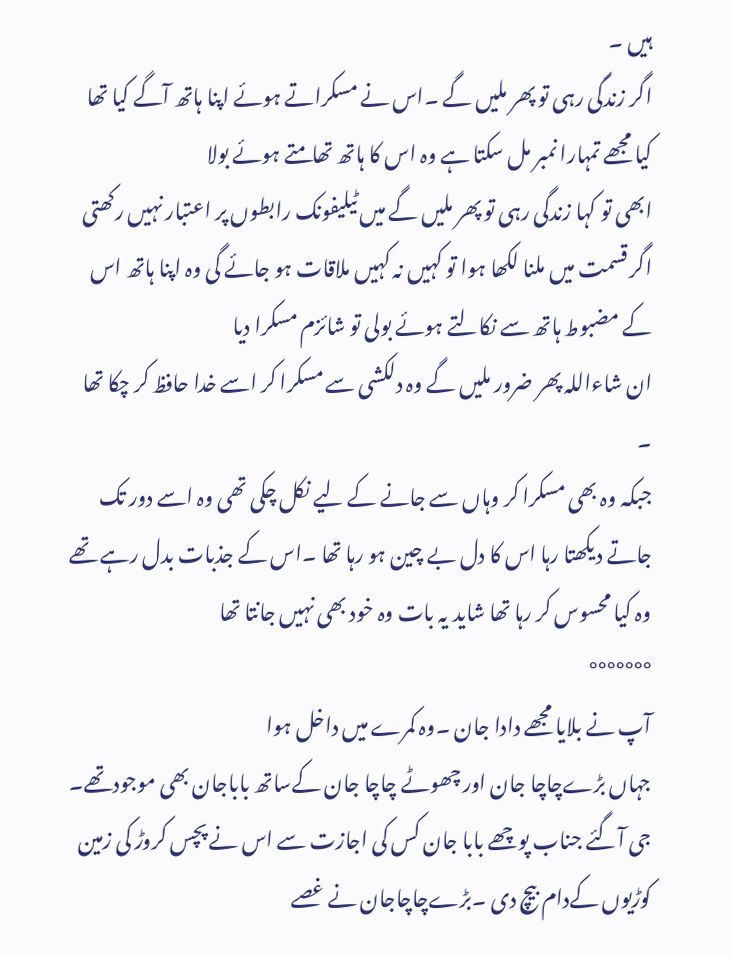ہیں ۔
اگر زندگی رہی تو پھر ملیں گے ۔اس نے مسکراتے ہوئے اپنا ہاتھ آگے کیا تھا
کیا مجھے تمہارا نمبر مل سکتا ہے وہ اس کا ہاتھ تھامتے ہوئے بولا
ابھی تو کہا زندگی رہی تو پھر ملیں گے میں ٹیلیفونک رابطوں پر اعتبار نہیں رکھتی
اگر قسمت میں ملنا لکھا ہوا تو کہیں نہ کہیں ملاقات ہو جائے گی وہ اپنا ہاتھ اس کے مضبوط ہاتھ سے نکالتے ہوئے بولی تو شائزم مسکرا دیا
ان شاءاللہ پھر ضرور ملیں گے وہ دلکشی سے مسکرا کر اسے خدا حافظ کر چکا تھا ۔
جبکہ وہ بھی مسکرا کر وہاں سے جانے کے لیے نکل چکی تھی وہ اسے دور تک جاتے دیکھتا رہا اس کا دل بے چین ہو رہا تھا ۔اس کے جذبات بدل رہے تھے وہ کیا محسوس کر رہا تھا شاید یہ بات وہ خود بھی نہیں جانتا تھا
°°°°°°°
آپ نے بلایا مجھے دادا جان ۔وہ کمرے میں داخل ہوا
جہاں بڑےچاچا جان اور چھوٹے چاچا جان کےساتھ باباجان بھی موجودتھے۔
جی آگئے جناب پوچھے بابا جان کس کی اجازت سے اس نے پچس کروڑ کی زمین کوڑیوں کےدام بیچ دی ۔بڑےچاچاجان نے غصے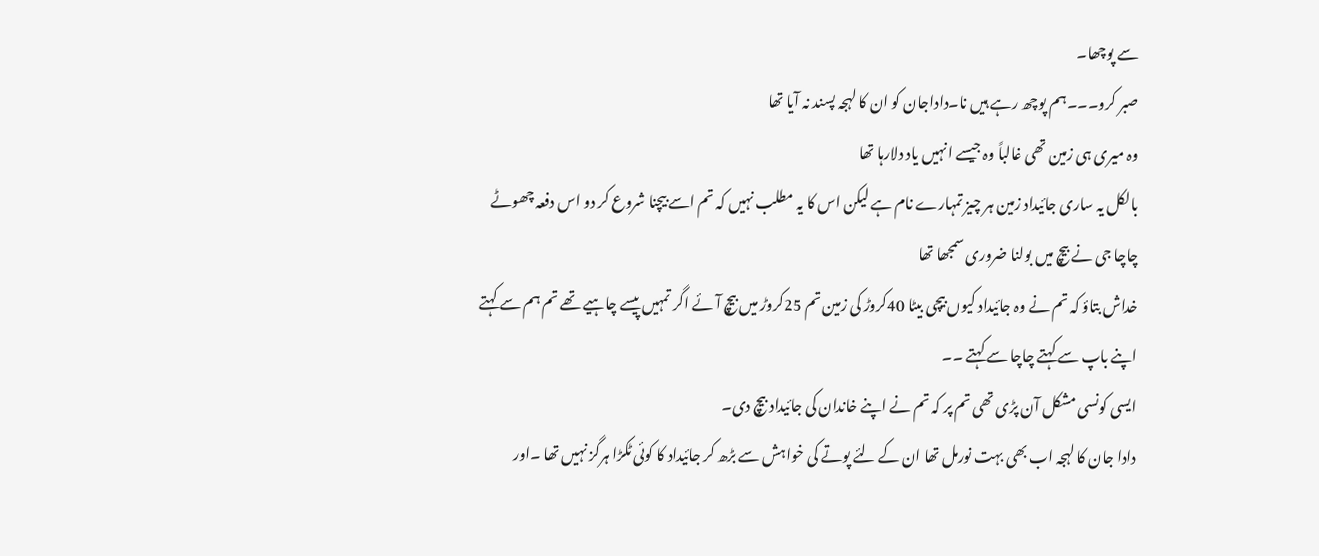سے پوچھا۔
صبر کرو۔۔۔ہم پوچھ رہے ہیں نا۔داداجان کو ان کا لہجہ پسند نہ آیا تھا
وہ میری ہی زمین تھی غالباً وہ جیسے انہیں یاد دلارہا تھا
بالکل یہ ساری جائیداد زمین ہر چیز تمہارے نام ہے لیکن اس کا یہ مطلب نہیں کہ تم اسے بیچنا شروع کر دو اس دفعہ چھوٹے چاچا جی نے بیچ میں بولنا ضروری سمجھا تھا
خداش بتاؤ کہ تم نے وہ جائیداد کیوں بیچی بیٹا 40کروڑ کی زمین تم 25کروڑ میں بیچ آئے اگر تمہیں پیسے چاہیے تھے تم ہم سے کہتے اپنے باپ سے کہتے چاچا سے کہتے ۔۔
ایسی کونسی مشکل آن پڑی تھی تم پر کہ تم نے اپنے خاندان کی جائیداد بیچ دی۔
دادا جان کا لہجہ اب بھی بہت نورمل تھا ان کے لئے پوتے کی خواہش سے بڑھ کر جائیداد کا کوئی ٹکڑا ہرگز نہیں تھا ۔اور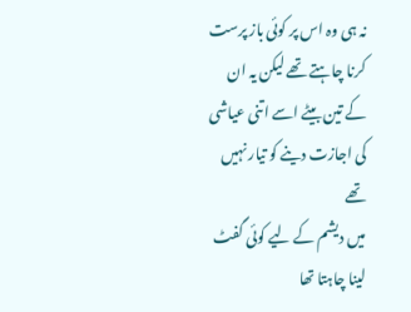نہ ہی وہ اس پر کوئی باز پرست کرنا چاہتے تھے لیکن یہ ان کے تین بیٹے اسے اتنی عیاشی کی اجازت دینے کو تیار نہیں تھے
میں دیشم کے لیے کوئی گفٹ لینا چاہتا تھا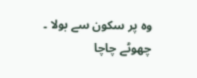وہ پر سکون سے بولا ۔
چھوٹے چاچا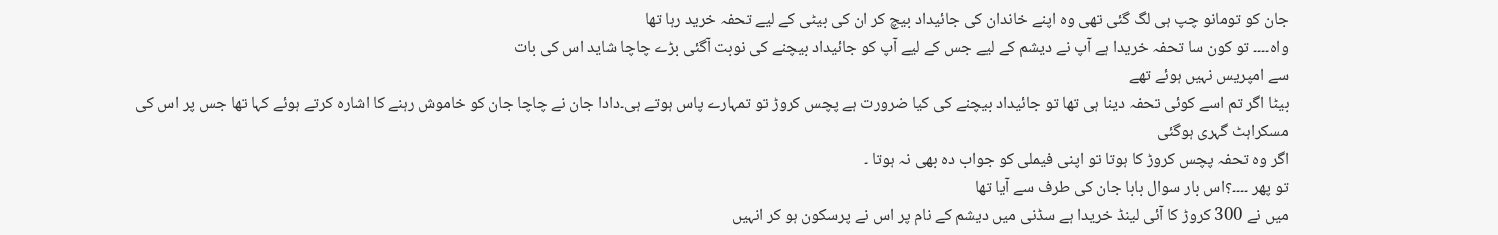جان کو تومانو چپ ہی لگ گئی تھی وہ اپنے خاندان کی جائیداد بیچ کر ان کی بیٹی کے لیے تحفہ خرید رہا تھا
واہ۔۔۔۔ تو کون سا تحفہ خریدا ہے آپ نے دیشم کے لیے جس کے لیے آپ کو جائیداد بیچنے کی نوبت آگئی بڑے چاچا شاید اس کی بات
سے امپریس نہیں ہوئے تھے
بیٹا اگر تم اسے کوئی تحفہ دینا ہی تھا تو جائیداد بیچنے کی کیا ضرورت ہے پچس کروڑ تو تمہارے پاس ہوتے ہی۔دادا جان نے چاچا جان کو خاموش رہنے کا اشارہ کرتے ہوئے کہا تھا جس پر اس کی مسکراہٹ گہری ہوگئی
اگر وہ تحفہ پچس کروڑ کا ہوتا تو اپنی فیملی کو جواب دہ بھی نہ ہوتا ۔
تو پھر ۔۔۔۔؟اس بار سوال بابا جان کی طرف سے آیا تھا
میں نے 300 کروڑ کا آئی لینڈ خریدا ہے سڈنی میں دیشم کے نام پر اس نے پرسکون ہو کر انہیں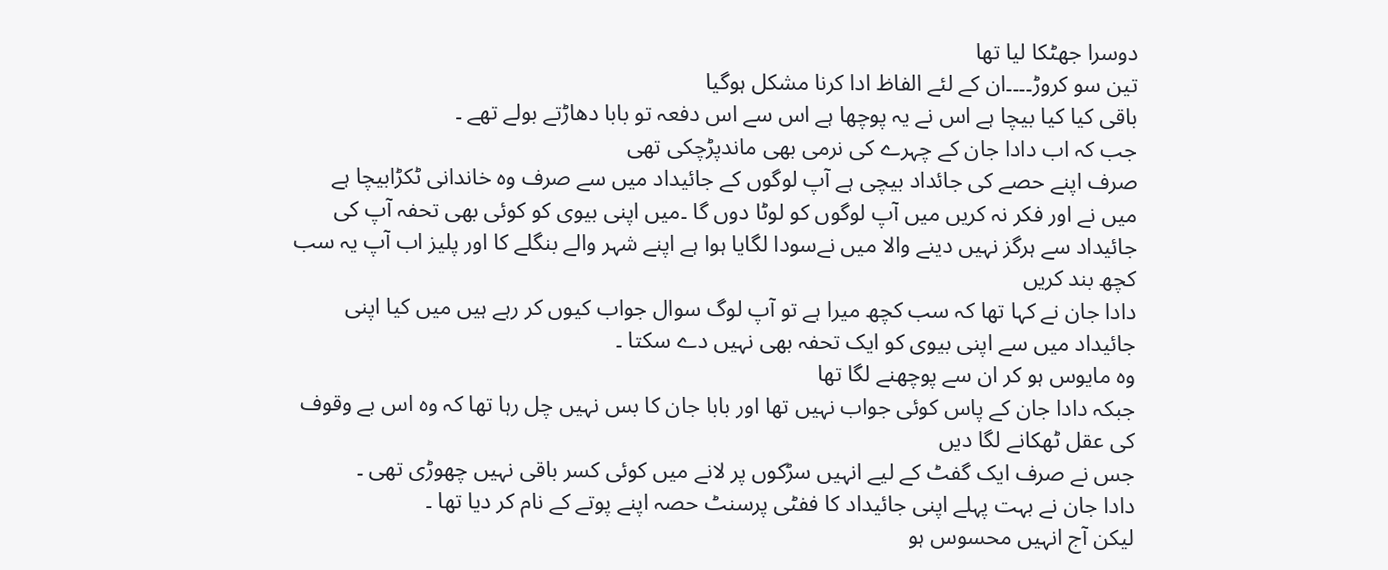دوسرا جھٹکا لیا تھا
تین سو کروڑ۔۔۔۔ان کے لئے الفاظ ادا کرنا مشکل ہوگیا
باقی کیا کیا بیچا ہے اس نے یہ پوچھا ہے اس سے اس دفعہ تو بابا دھاڑتے بولے تھے ۔
جب کہ اب دادا جان کے چہرے کی نرمی بھی ماندپڑچکی تھی
صرف اپنے حصے کی جائداد بیچی ہے آپ لوگوں کے جائیداد میں سے صرف وہ خاندانی ٹکڑابیچا ہے میں نے اور فکر نہ کریں میں آپ لوگوں کو لوٹا دوں گا ۔میں اپنی بیوی کو کوئی بھی تحفہ آپ کی جائیداد سے ہرگز نہیں دینے والا میں نےسودا لگایا ہوا ہے اپنے شہر والے بنگلے کا اور پلیز اب آپ یہ سب کچھ بند کریں
دادا جان نے کہا تھا کہ سب کچھ میرا ہے تو آپ لوگ سوال جواب کیوں کر رہے ہیں میں کیا اپنی جائیداد میں سے اپنی بیوی کو ایک تحفہ بھی نہیں دے سکتا ۔
وہ مایوس ہو کر ان سے پوچھنے لگا تھا
جبکہ دادا جان کے پاس کوئی جواب نہیں تھا اور بابا جان کا بس نہیں چل رہا تھا کہ وہ اس بے وقوف کی عقل ٹھکانے لگا دیں
جس نے صرف ایک گفٹ کے لیے انہیں سڑکوں پر لانے میں کوئی کسر باقی نہیں چھوڑی تھی ۔
دادا جان نے بہت پہلے اپنی جائیداد کا ففٹی پرسنٹ حصہ اپنے پوتے کے نام کر دیا تھا ۔
لیکن آج انہیں محسوس ہو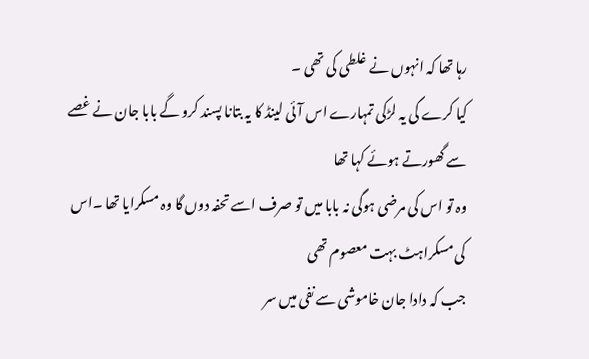رہا تھا کہ انہوں نے غلطی کی تھی ۔
کیا کرے گی یہ لڑکی تمہارے اس آئی لینڈ کا یہ بتانا پسند کرو گے بابا جان نے غصے سے گھورتے ہوئے کہا تھا
وہ تو اس کی مرضی ہوگی نہ بابا میں تو صرف اسے تحفہ دوں گا وہ مسکرایا تھا ۔اس کی مسکراہٹ بہت معصوم تھی
جب کہ دادا جان خاموشی سے نفی میں سر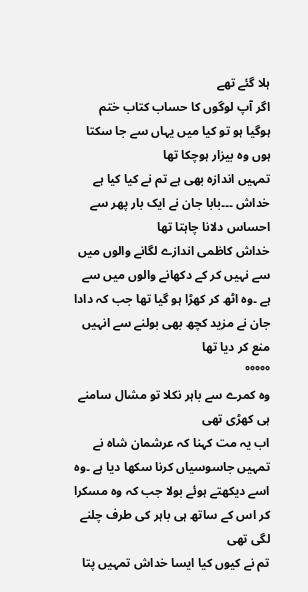ہلا گئے تھے
اگر آپ لوگوں کا حساب کتاب ختم ہوگیا ہو تو کیا میں یہاں سے جا سکتا ہوں وہ بیزار ہوچکا تھا
تمہیں اندازہ بھی ہے تم نے کیا کیا ہے خداش ۔۔۔بابا جان نے ایک بار پھر سے احساس دلانا چاہتا تھا
خداش کاظمی اندازے لگانے والوں میں سے نہیں کر کے دکھانے والوں میں سے ہے ۔وہ اٹھ کر کھڑا ہو گیا تھا جب کہ دادا جان نے مزید کچھ بھی بولنے سے انہیں منع کر دیا تھا
°°°°°
وہ کمرے سے باہر نکلا تو مشال سامنے ہی کھڑی تھی
اب یہ مت کہنا کہ عرشمان شاہ نے تمہیں جاسوسیاں کرنا سکھا دیا ہے ۔وہ اسے دیکھتے ہوئے بولا جب کہ وہ مسکرا کر اس کے ساتھ ہی باہر کی طرف چلنے لگی تھی
تم نے کیوں کیا ایسا خداش تمہیں پتا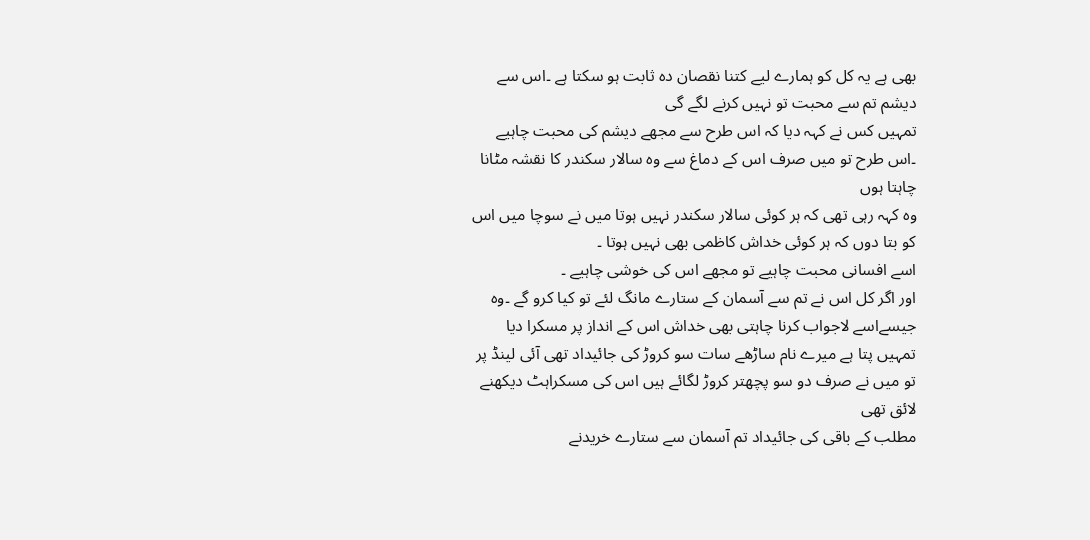بھی ہے یہ کل کو ہمارے لیے کتنا نقصان دہ ثابت ہو سکتا ہے ۔اس سے دیشم تم سے محبت تو نہیں کرنے لگے گی
تمہیں کس نے کہہ دیا کہ اس طرح سے مجھے دیشم کی محبت چاہیے ۔اس طرح تو میں صرف اس کے دماغ سے وہ سالار سکندر کا نقشہ مٹانا چاہتا ہوں
وہ کہہ رہی تھی کہ ہر کوئی سالار سکندر نہیں ہوتا میں نے سوچا میں اس کو بتا دوں کہ ہر کوئی خداش کاظمی بھی نہیں ہوتا ۔
اسے افسانی محبت چاہیے تو مجھے اس کی خوشی چاہیے ۔
اور اگر کل اس نے تم سے آسمان کے ستارے مانگ لئے تو کیا کرو گے ۔وہ جیسےاسے لاجواب کرنا چاہتی بھی خداش اس کے انداز پر مسکرا دیا
تمہیں پتا ہے میرے نام ساڑھے سات سو کروڑ کی جائیداد تھی آئی لینڈ پر تو میں نے صرف دو سو پچھتر کروڑ لگائے ہیں اس کی مسکراہٹ دیکھنے لائق تھی
مطلب کے باقی کی جائیداد تم آسمان سے ستارے خریدنے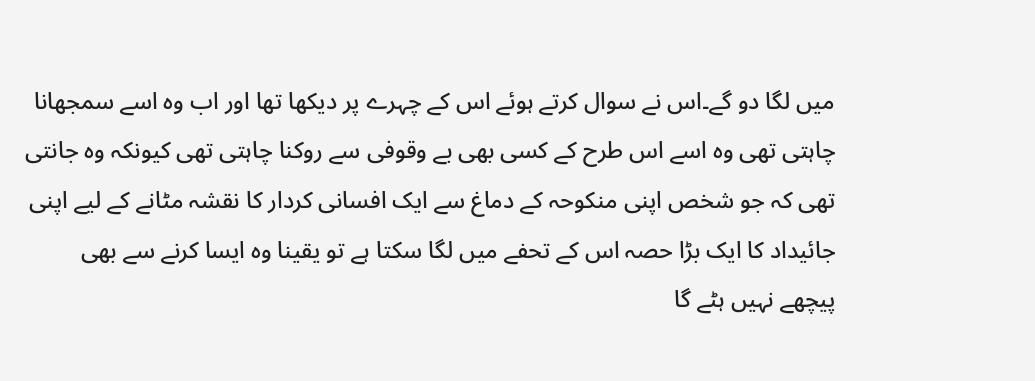میں لگا دو گے۔اس نے سوال کرتے ہوئے اس کے چہرے پر دیکھا تھا اور اب وہ اسے سمجھانا چاہتی تھی وہ اسے اس طرح کے کسی بھی بے وقوفی سے روکنا چاہتی تھی کیونکہ وہ جانتی تھی کہ جو شخص اپنی منکوحہ کے دماغ سے ایک افسانی کردار کا نقشہ مٹانے کے لیے اپنی جائیداد کا ایک بڑا حصہ اس کے تحفے میں لگا سکتا ہے تو یقینا وہ ایسا کرنے سے بھی پیچھے نہیں ہٹے گا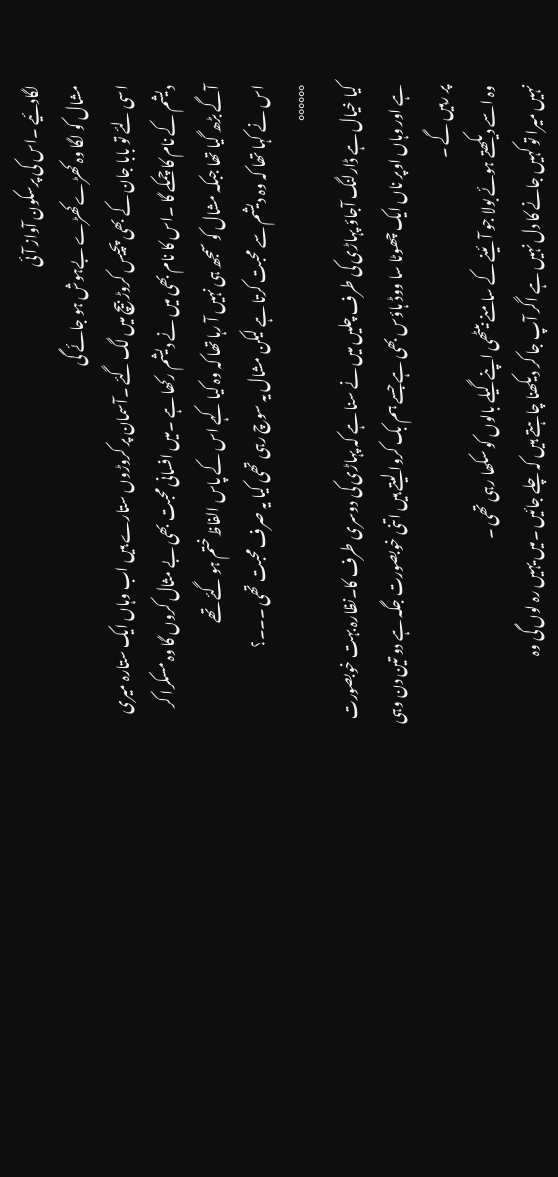لگادئیے ۔اس کی پرسکون آواز آئی
مشال کو لگا وہ کھڑےکھڑے بےہوش ہو جائے گی
اسی لئے تو بابا جان کے بھی پچیس کروڑ بیچ میں لگ گئے ۔آسمان پر کروڑوں ستارے ہیں اب وہاں ایک ستارہ میری دیشم کے نام کا چمکے گا ۔اس کا نام بھی میں نے دیشم رکھا ہے ۔میں افسانی محبت بھی بے مثال کروں گا وہ مسکرا کر آگے بڑھ گیا تھا جبکہ مشال کو سمجھ ہی نہیں آ رہا تھا کہ وہ کیا کہے اس کے پاس الفاظ ختم ہو گئے تھے
اس نے کہا تھا کہ وہ دیشم سے محبت کرتا ہے لیکن مشال یہ سوچ رہی تھی کیا یہ صرف محبت تھی ۔۔۔؟
°°°°°°
کیا خیال ہے ڈارلنگ آجاؤ پہاڑی کی طرف چلیں میں نے سنا ہے کہ پہاڑی کی دوسری طرف کا۔نظارہ بہت خوبصورت ہے اور وہاں اوپر ناں ایک چھوٹا سا ووڈ ہاؤس بھی ہے جسے ہم بک کروا لیتے ہیں اتنی خوبصورت جگہ ہے دو تین دن وہی پر رہیں گے ۔
وہ اسے دیکھتے ہوئے بولا جو آئینے کے سامنے بیٹھی اپنے گیلے بالوں کو سکھا رہی تھی ۔
نہیں میرا تو کہیں جانے کا دل نہیں ہے اگر آپ جا کر دیکھنا چاہتے ہیں کہ چلے جائیں ۔میں یہیں رہ لوں گی وہ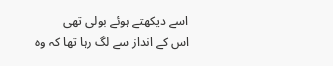اسے دیکھتے ہوئے بولی تھی
اس کے انداز سے لگ رہا تھا کہ وہ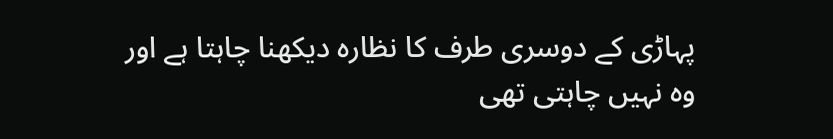پہاڑی کے دوسری طرف کا نظارہ دیکھنا چاہتا ہے اور وہ نہیں چاہتی تھی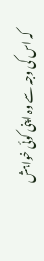کہ اس کی وجہ سے وہ اپنی کوئی خواہش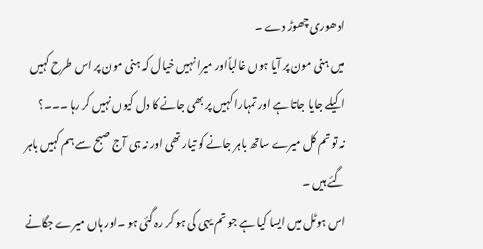ادھوری چھوڑ دے ۔
میں ہنی مون پر آیا ہوں غالباًاور میرا نہیں خیال کہ ہنی مون پر اس طرح کہیں اکیلے جایا جاتا ہے اور تمہارا کہیں پر بھی جانے کا دل کیوں نہیں کر رہا ۔۔۔؟
نہ تو تم کل میرے ساتھ باہر جانے کو تیار تھی اور نہ ہی آج صبح سے ہم کہیں باہر گئے ہیں ۔
اس ہوٹل میں ایسا کیا ہے جو تم یہی کی ہو کر رہ گئی ہو ۔اور ہاں میرے جگانے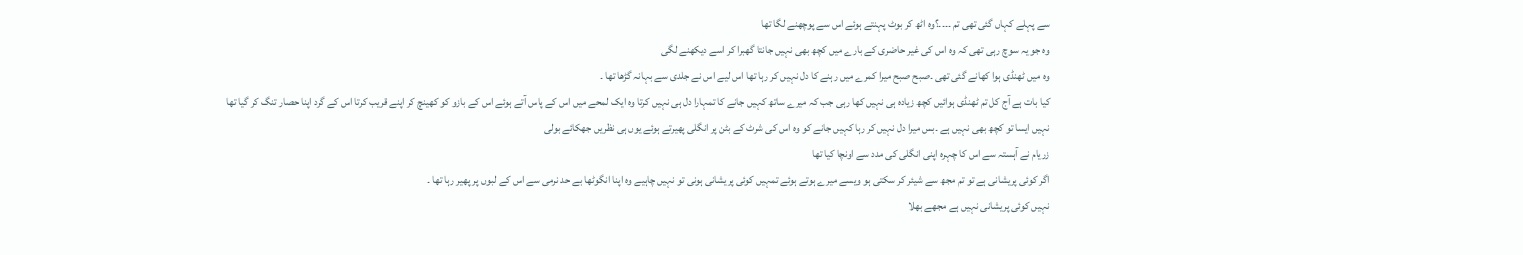سے پہلے کہاں گئی تھی تم ۔۔۔۔؟وہ اٹھ کر بوٹ پہنتے ہوئے اس سے پوچھنے لگا تھا
وہ جو یہ سوچ رہی تھی کہ وہ اس کی غیر حاضری کے بارے میں کچھ بھی نہیں جانتا گھبرا کر اسے دیکھنے لگی
وہ میں ٹھنڈی ہوا کھانے گئی تھی ۔صبح صبح میرا کمرے میں رہنے کا دل نہیں کر رہا تھا اس لیے اس نے جلدی سے بہانہ گڑھا تھا ۔
کیا بات ہے آج کل تم ٹھنڈی ہوائیں کچھ زیادہ ہی نہیں کھا رہی جب کہ میرے ساتھ کہیں جانے کا تمہارا دل ہی نہیں کرتا وہ ایک لمحے میں اس کے پاس آتے ہوئے اس کے بازو کو کھینچ کر اپنے قریب کرتا اس کے گرد اپنا حصار تنگ کر گیا تھا
نہیں ایسا تو کچھ بھی نہیں ہے ۔بس میرا دل نہیں کر رہا کہیں جانے کو وہ اس کی شرٹ کے بٹن پر انگلی پھیرتے ہوئے یوں ہی نظریں جھکائے بولی
زریام نے آہستہ سے اس کا چہرہ اپنی انگلی کی مدد سے اونچا کیا تھا
اگر کوئی پریشانی ہے تو تم مجھ سے شیئر کر سکتی ہو ویسے میرے ہوتے ہوئے تمہیں کوئی پریشانی ہونی تو نہیں چاہیے وہ اپنا انگوٹھا بے حد نرمی سے اس کے لبوں پر پھیر رہا تھا ۔
نہیں کوئی پریشانی نہیں ہے مجھے بھلا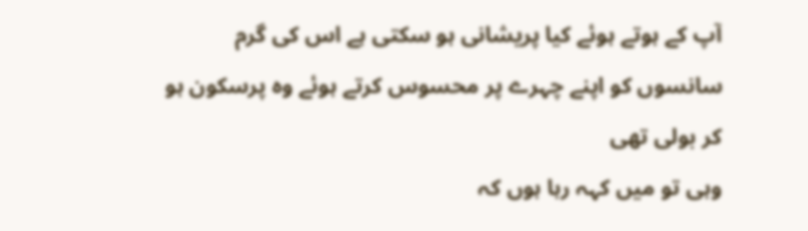آپ کے ہوتے ہوئے کیا پریشانی ہو سکتی ہے اس کی گرم سانسوں کو اپنے چہرے پر محسوس کرتے ہوئے وہ پرسکون ہو کر بولی تھی
وہی تو میں کہہ رہا ہوں کہ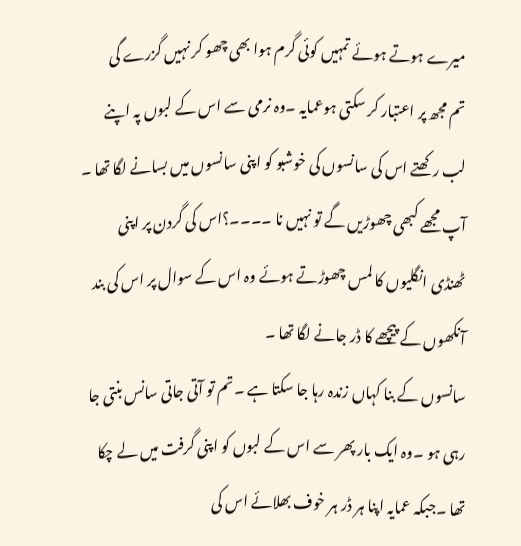میرے ہوتے ہوئے تمہیں کوئی گرم ہوا بھی چھو کر نہیں گزرے گی
تم مجھ پر اعتبار کر سکتی ہوعمایہ ۔وہ نرمی سے اس کے لبوں پہ اپنے لب رکھتے اس کی سانسوں کی خوشبو کو اپنی سانسوں میں بسانے لگا تھا ۔
آپ مجھے کبھی چھوڑیں گے تو نہیں نا ۔۔۔۔؟اس کی گردن پر اپنی ٹھنڈی انگلیوں کا لمس چھوڑتے ہوئے وہ اس کے سوال پر اس کی بند آنکھوں کے پیچھے کا ڈر جانے لگا تھا ۔
سانسوں کے بنا کہاں زندہ رہا جا سکتا ہے ۔تم تو آتی جاتی سانس بنتی جا رہی ہو ۔وہ ایک بار پھر سے اس کے لبوں کو اپنی گرفت میں لے چکا تھا ۔جبکہ عمایہ اپنا ہر ڈر ہر خوف بھلائے اس کی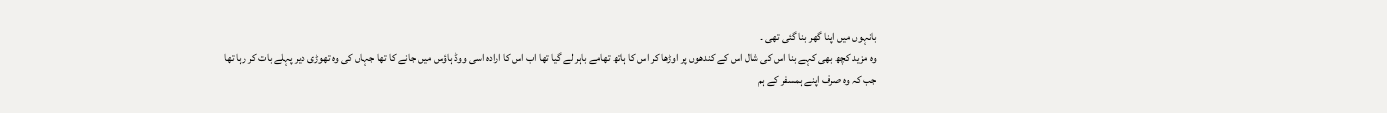بانہوں میں اپنا گھر بنا گئی تھی ۔
وہ مزید کچھ بھی کہے بنا اس کی شال اس کے کندھوں پر اوڑھا کر اس کا ہاتھ تھامے باہر لے گیا تھا اب اس کا ارادہ اسی ووڈ ہاؤس میں جانے کا تھا جہاں کی وہ تھوڑی دیر پہلے بات کر رہا تھا
جب کہ وہ صرف اپنے ہمسفر کے ہم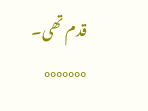قدم تھی۔
°°°°°°°